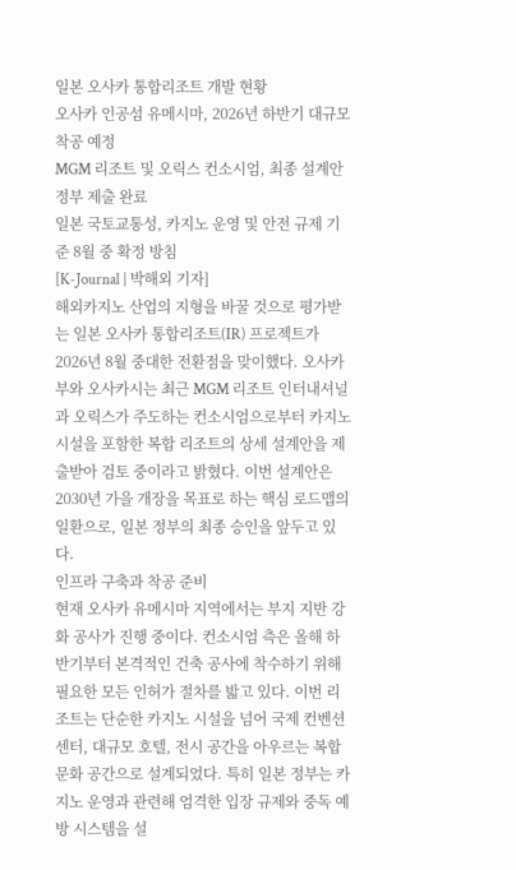일본 오사카 통합리조트 개발 현황
오사카 인공섬 유메시마, 2026년 하반기 대규모 착공 예정
MGM 리조트 및 오릭스 컨소시엄, 최종 설계안 정부 제출 완료
일본 국토교통성, 카지노 운영 및 안전 규제 기준 8월 중 확정 방침
[K-Journal | 박해외 기자]
해외카지노 산업의 지형을 바꿀 것으로 평가받는 일본 오사카 통합리조트(IR) 프로젝트가 2026년 8월 중대한 전환점을 맞이했다. 오사카부와 오사카시는 최근 MGM 리조트 인터내셔널과 오릭스가 주도하는 컨소시엄으로부터 카지노 시설을 포함한 복합 리조트의 상세 설계안을 제출받아 검토 중이라고 밝혔다. 이번 설계안은 2030년 가을 개장을 목표로 하는 핵심 로드맵의 일환으로, 일본 정부의 최종 승인을 앞두고 있다.
인프라 구축과 착공 준비
현재 오사카 유메시마 지역에서는 부지 지반 강화 공사가 진행 중이다. 컨소시엄 측은 올해 하반기부터 본격적인 건축 공사에 착수하기 위해 필요한 모든 인허가 절차를 밟고 있다. 이번 리조트는 단순한 카지노 시설을 넘어 국제 컨벤션 센터, 대규모 호텔, 전시 공간을 아우르는 복합 문화 공간으로 설계되었다. 특히 일본 정부는 카지노 운영과 관련해 엄격한 입장 규제와 중독 예방 시스템을 설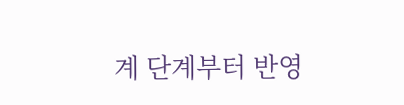계 단계부터 반영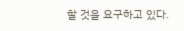할 것을 요구하고 있다.